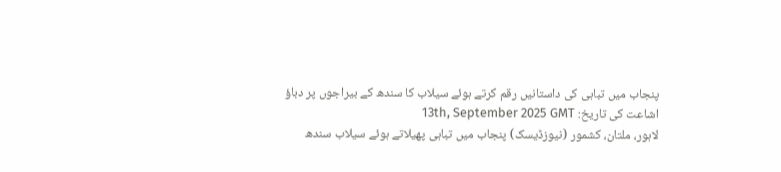پنجاب میں تباہی کی داستانیں رقم کرتے ہوئے سیلاب کا سندھ کے بیراجوں پر دباؤ
اشاعت کی تاریخ: 13th, September 2025 GMT
لاہور، ملتان، کشمور (نیوزڈیسک) پنجاب میں تباہی پھیلاتے ہوئے سیلاب سندھ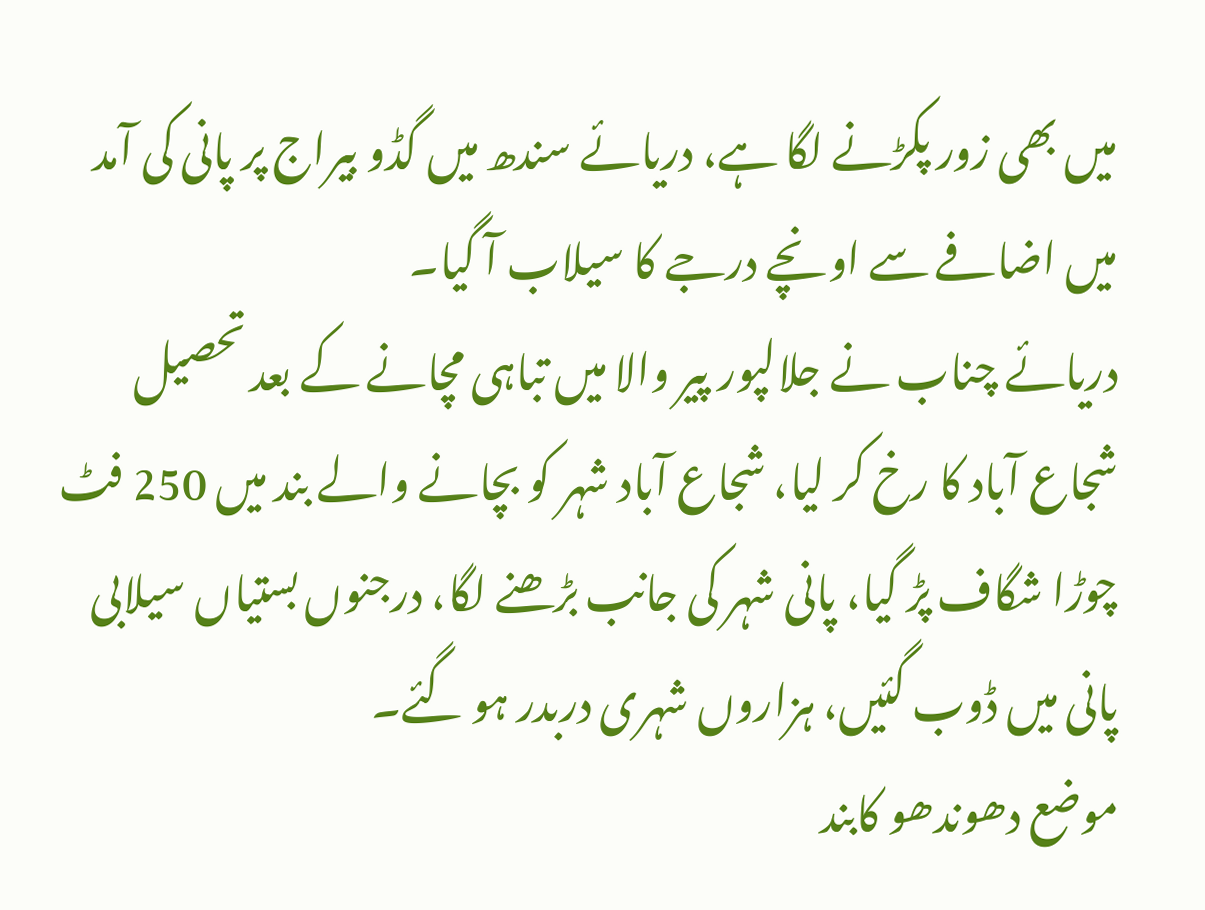میں بھی زور پکڑنے لگا ہے، دریائے سندھ میں گڈو بیراج پر پانی کی آمد میں اضافے سے اونچے درجے کا سیلاب آ گیا۔
دریائے چناب نے جلالپور پیر والا میں تباہی مچانے کے بعد تحصیل شجاع آباد کا رخ کر لیا، شجاع آباد شہر کو بچانے والے بند میں 250 فٹ چوڑا شگاف پڑ گیا، پانی شہر کی جانب بڑھنے لگا، درجنوں بستیاں سیلابی پانی میں ڈوب گئیں، ہزاروں شہری دربدر ہو گئے۔
موضع دھوندھو کابند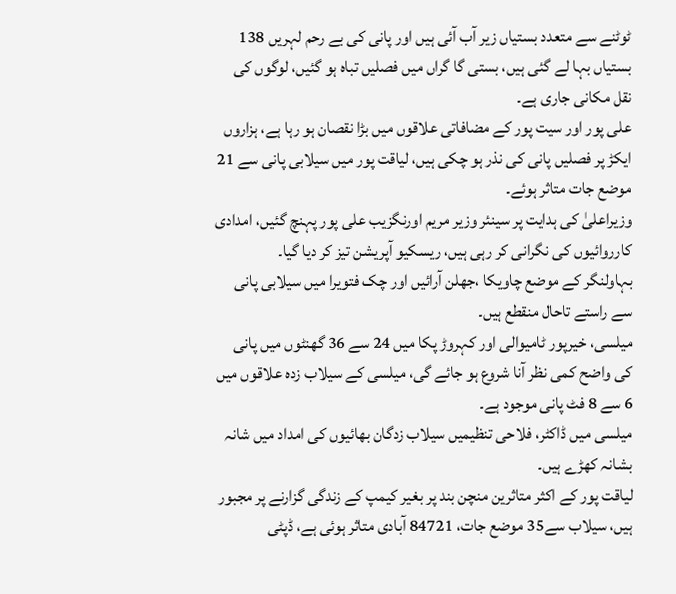ٹوٹنے سے متعدد بستیاں زیر آب آئی ہیں اور پانی کی بے رحم لہریں 138 بستیاں بہا لے گئی ہیں، بستی گا گراں میں فصلیں تباہ ہو گئیں، لوگوں کی نقل مکانی جاری ہے۔
علی پور اور سیت پور کے مضافاتی علاقوں میں بڑا نقصان ہو رہا ہے، ہزاروں ایکڑ پر فصلیں پانی کی نذر ہو چکی ہیں، لیاقت پور میں سیلابی پانی سے 21 موضع جات متاثر ہوئے۔
وزیراعلیٰ کی ہدایت پر سینئر وزیر مریم اورنگزیب علی پور پہنچ گئیں، امدادی کارروائیوں کی نگرانی کر رہی ہیں، ریسکیو آپریشن تیز کر دیا گیا۔
بہاولنگر کے موضع چاویکا ،جھلن آرائیں اور چک فتویرا میں سیلابی پانی سے راستے تاحال منقطع ہیں۔
میلسی، خیرپور ٹامیوالی اور کہروڑ پکا میں 24 سے 36 گھنٹوں میں پانی کی واضح کمی نظر آنا شروع ہو جائے گی، میلسی کے سیلاب زدہ علاقوں میں 6 سے 8 فٹ پانی موجود ہے۔
میلسی میں ڈاکٹر، فلاحی تنظیمیں سیلاب زدگان بھائیوں کی امداد میں شانہ بشانہ کھڑے ہیں۔
لیاقت پور کے اکثر متاثرین منچن بند پر بغیر کیمپ کے زندگی گزارنے پر مجبور ہیں، سیلاب سے35 موضع جات، 84721 آبادی متاثر ہوئی ہے، ڈپٹی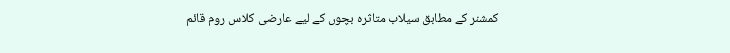کمشنر کے مطابق سیلاب متاثرہ بچوں کے لیے عارضی کلاس روم قائم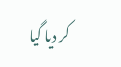کر دیا گیا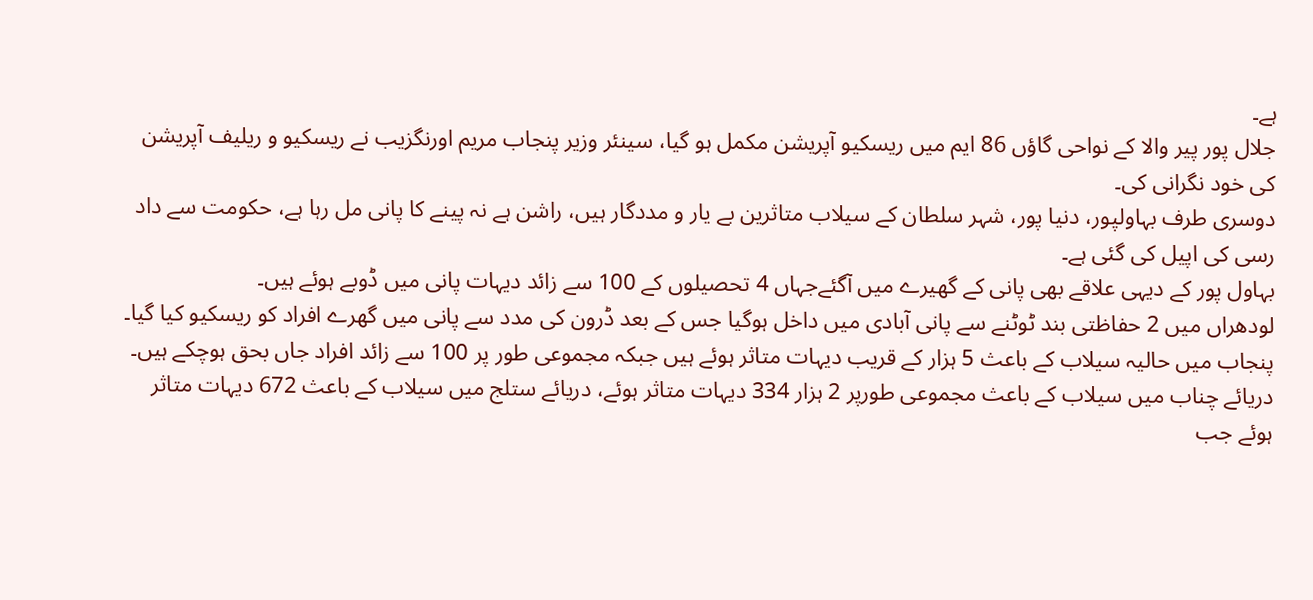ہے۔
جلال پور پیر والا کے نواحی گاؤں 86 ایم میں ریسکیو آپریشن مکمل ہو گیا، سینئر وزیر پنجاب مریم اورنگزیب نے ریسکیو و ریلیف آپریشن کی خود نگرانی کی۔
دوسری طرف بہاولپور، دنیا پور، شہر سلطان کے سیلاب متاثرین بے یار و مددگار ہیں، راشن ہے نہ پینے کا پانی مل رہا ہے، حکومت سے داد رسی کی اپیل کی گئی ہے۔
بہاول پور کے دیہی علاقے بھی پانی کے گھیرے میں آگئےجہاں 4 تحصیلوں کے 100 سے زائد دیہات پانی میں ڈوبے ہوئے ہيں۔
لودھراں میں 2 حفاظتی بند ٹوٹنے سے پانی آبادی میں داخل ہوگیا جس کے بعد ڈرون کی مدد سے پانی ميں گھرے افراد کو ریسکیو کیا گیا۔
پنجاب میں حالیہ سیلاب کے باعث 5 ہزار کے قریب دیہات متاثر ہوئے ہیں جبکہ مجموعی طور پر 100 سے زائد افراد جاں بحق ہوچکے ہيں۔
دریائے چناب میں سیلاب کے باعث مجموعی طورپر 2 ہزار 334 دیہات متاثر ہوئے، دریائے ستلج میں سیلاب کے باعث 672 دیہات متاثر ہوئے جب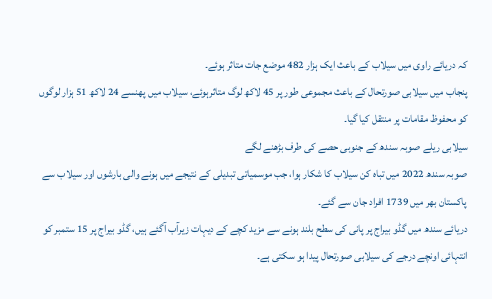کہ دریائے راوی میں سیلاب کے باعث ایک ہزار 482 موضع جات متاثر ہوئے۔
پنجاب میں سیلابی صورتحال کے باعث مجموعی طور پر 45 لاکھ لوگ متاثرہوئے، سیلاب میں پھنسے 24 لاکھ 51 ہزار لوگوں کو محفوظ مقامات پر منتقل کیا گیا۔
سیلابی ریلے صوبہ سندھ کے جنوبی حصے کی طرف بڑھنے لگے
صوبہ سندھ 2022 میں تباہ کن سیلاب کا شکار ہوا، جب موسمیاتی تبدیلی کے نتیجے میں ہونے والی بارشوں اور سیلاب سے پاکستان بھر میں 1739 افراد جان سے گئے۔
دریائے سندھ میں گڈو بیراج پر پانی کی سطح بلند ہونے سے مزید کچے کے دیہات زیرآب آگئے ہیں، گڈو بیراج پر 15 ستمبر کو انتہائی اونچے درجے کی سیلابی صورتحال پيدا ہو سکتی ہے۔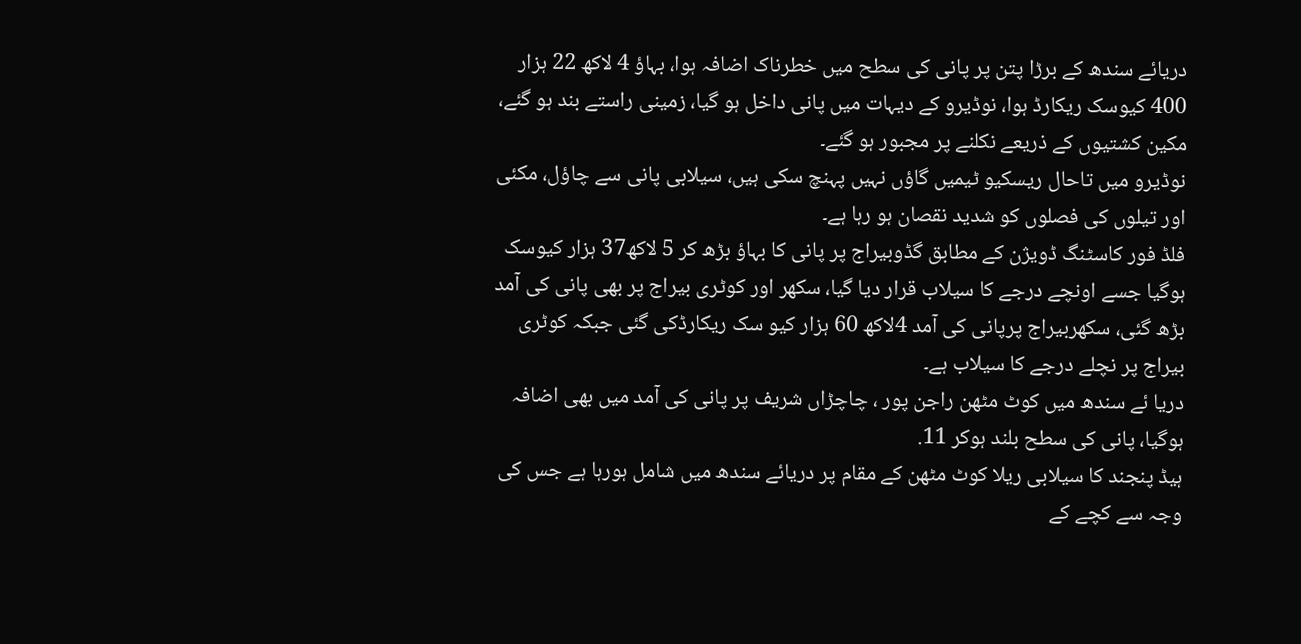دریائے سندھ کے برڑا پتن پر پانی کی سطح میں خطرناک اضافہ ہوا، بہاؤ 4 لاکھ 22 ہزار 400 کیوسک ریکارڈ ہوا، نوڈیرو کے دیہات میں پانی داخل ہو گیا، زمینی راستے بند ہو گئے، مکین کشتیوں کے ذریعے نکلنے پر مجبور ہو گئے۔
نوڈیرو میں تاحال ریسکیو ٹیمیں گاؤں نہیں پہنچ سکی ہیں، سیلابی پانی سے چاؤل، مکئی اور تیلوں کی فصلوں کو شدید نقصان ہو رہا ہے۔
فلڈ فور کاسٹنگ ڈویژن کے مطابق گڈوبیراج پر پانی کا بہاؤ بڑھ کر 5 لاکھ37 ہزار کیوسک ہوگیا جسے اونچے درجے کا سیلاب قرار دیا گیا، سکھر اور کوٹری بیراج پر بھی پانی کی آمد بڑھ گئی، سکھربیراج پرپانی کی آمد 4لاکھ 60 ہزار کیو سک ریکارڈکی گئی جبکہ کوٹری بیراج پر نچلے درجے کا سیلاب ہے۔
دریا ئے سندھ میں کوٹ مٹھن راجن پور ، چاچڑاں شریف پر پانی کی آمد میں بھی اضافہ ہوگیا، پانی کی سطح بلند ہوکر 11.
ہیڈ پنجند کا سیلابی ریلا کوٹ مٹھن کے مقام پر دریائے سندھ میں شامل ہورہا ہے جس کی وجہ سے کچے کے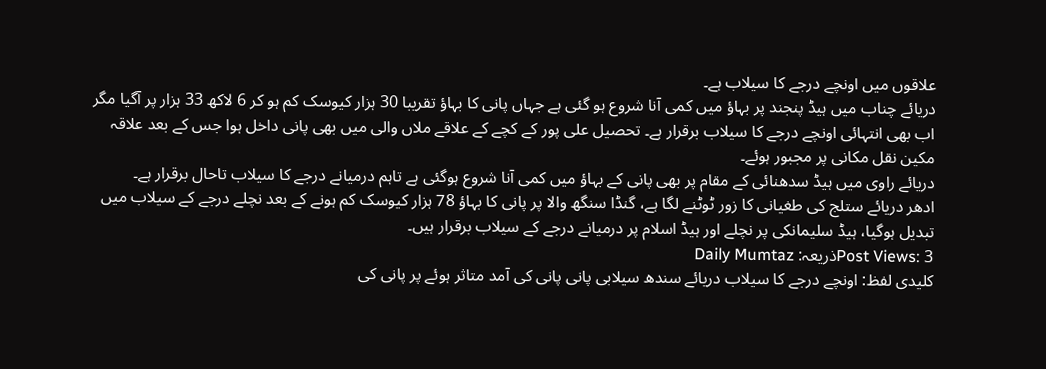علاقوں میں اونچے درجے کا سیلاب ہے۔
دریائے چناب میں ہیڈ پنجند پر بہاؤ میں کمی آنا شروع ہو گئی ہے جہاں پانی کا بہاؤ تقریبا 30 ہزار کیوسک کم ہو کر 6 لاکھ 33 ہزار پر آگیا مگر اب بھی انتہائی اونچے درجے کا سیلاب برقرار ہے۔ تحصیل علی پور کے کچے کے علاقے ملاں والی میں بھی پانی داخل ہوا جس کے بعد علاقہ مکین نقل مکانی پر مجبور ہوئے۔
دریائے راوی میں ہیڈ سدھنائی کے مقام پر بھی پانی کے بہاؤ میں کمی آنا شروع ہوگئی ہے تاہم درمیانے درجے کا سیلاب تاحال برقرار ہے۔
ادھر دریائے ستلج کی طغیانی کا زور ٹوٹنے لگا ہے، گنڈا سنگھ والا پر پانی کا بہاؤ 78 ہزار کیوسک کم ہونے کے بعد نچلے درجے کے سیلاب میں تبدیل ہوگیا، ہیڈ سلیمانکی پر نچلے اور ہیڈ اسلام پر درمیانے درجے کے سیلاب برقرار ہیں۔
Post Views: 3ذریعہ: Daily Mumtaz
کلیدی لفظ: اونچے درجے کا سیلاب دریائے سندھ سیلابی پانی پانی کی آمد متاثر ہوئے پر پانی کی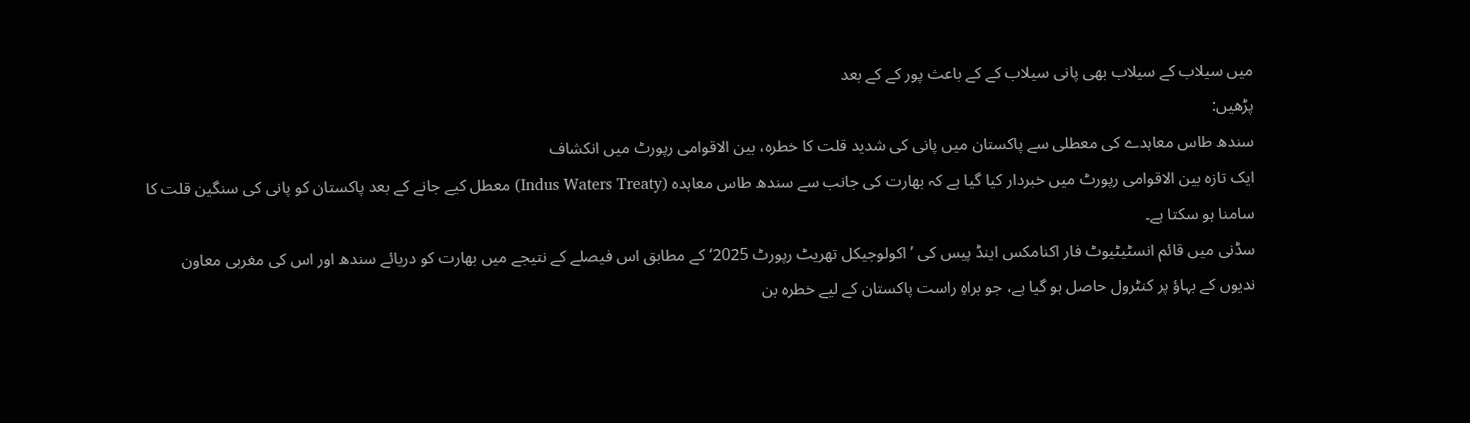میں سیلاب کے سیلاب بھی پانی سیلاب کے کے باعث پور کے کے بعد
پڑھیں:
سندھ طاس معاہدے کی معطلی سے پاکستان میں پانی کی شدید قلت کا خطرہ، بین الاقوامی رپورٹ میں انکشاف
ایک تازہ بین الاقوامی رپورٹ میں خبردار کیا گیا ہے کہ بھارت کی جانب سے سندھ طاس معاہدہ (Indus Waters Treaty) معطل کیے جانے کے بعد پاکستان کو پانی کی سنگین قلت کا سامنا ہو سکتا ہے۔
سڈنی میں قائم انسٹیٹیوٹ فار اکنامکس اینڈ پیس کی ’اکولوجیکل تھریٹ رپورٹ 2025‘ کے مطابق اس فیصلے کے نتیجے میں بھارت کو دریائے سندھ اور اس کی مغربی معاون ندیوں کے بہاؤ پر کنٹرول حاصل ہو گیا ہے، جو براہِ راست پاکستان کے لیے خطرہ بن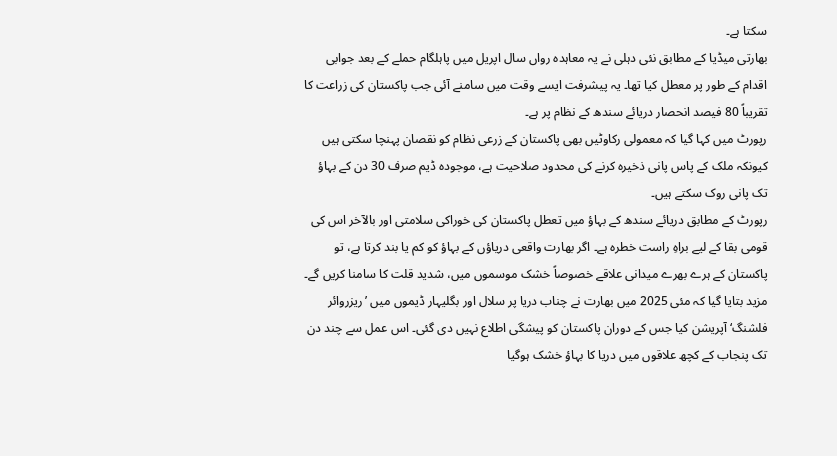سکتا ہے۔
بھارتی میڈیا کے مطابق نئی دہلی نے یہ معاہدہ رواں سال اپریل میں پاہلگام حملے کے بعد جوابی اقدام کے طور پر معطل کیا تھا۔ یہ پیشرفت ایسے وقت میں سامنے آئی جب پاکستان کی زراعت کا تقریباً 80 فیصد انحصار دریائے سندھ کے نظام پر ہے۔
رپورٹ میں کہا گیا کہ معمولی رکاوٹیں بھی پاکستان کے زرعی نظام کو نقصان پہنچا سکتی ہیں کیونکہ ملک کے پاس پانی ذخیرہ کرنے کی محدود صلاحیت ہے، موجودہ ڈیم صرف 30 دن کے بہاؤ تک پانی روک سکتے ہیں۔
رپورٹ کے مطابق دریائے سندھ کے بہاؤ میں تعطل پاکستان کی خوراکی سلامتی اور بالآخر اس کی قومی بقا کے لیے براہِ راست خطرہ ہے۔ اگر بھارت واقعی دریاؤں کے بہاؤ کو کم یا بند کرتا ہے، تو پاکستان کے ہرے بھرے میدانی علاقے خصوصاً خشک موسموں میں، شدید قلت کا سامنا کریں گے۔
مزید بتایا گیا کہ مئی 2025 میں بھارت نے چناب دریا پر سلال اور بگلیہار ڈیموں میں ’ریزروائر فلشنگ‘ آپریشن کیا جس کے دوران پاکستان کو پیشگی اطلاع نہیں دی گئی۔ اس عمل سے چند دن تک پنجاب کے کچھ علاقوں میں دریا کا بہاؤ خشک ہوگیا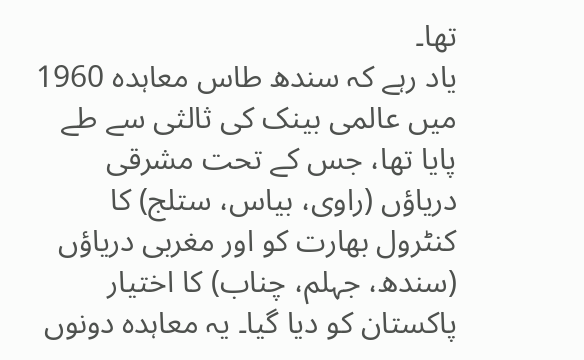تھا۔
یاد رہے کہ سندھ طاس معاہدہ 1960 میں عالمی بینک کی ثالثی سے طے پایا تھا، جس کے تحت مشرقی دریاؤں (راوی، بیاس، ستلج) کا کنٹرول بھارت کو اور مغربی دریاؤں (سندھ، جہلم، چناب) کا اختیار پاکستان کو دیا گیا۔ یہ معاہدہ دونوں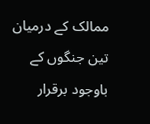ممالک کے درمیان تین جنگوں کے باوجود برقرار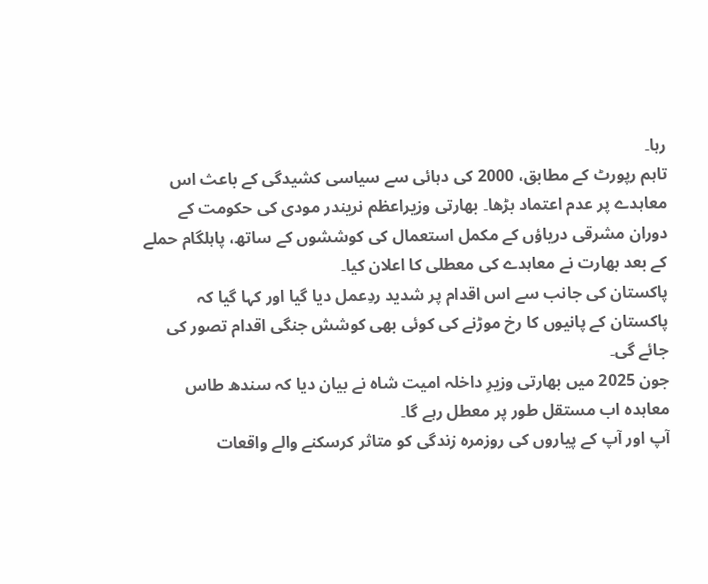رہا۔
تاہم رپورٹ کے مطابق، 2000 کی دہائی سے سیاسی کشیدگی کے باعث اس معاہدے پر عدم اعتماد بڑھا۔ بھارتی وزیراعظم نریندر مودی کی حکومت کے دوران مشرقی دریاؤں کے مکمل استعمال کی کوششوں کے ساتھ، پاہلگام حملے کے بعد بھارت نے معاہدے کی معطلی کا اعلان کیا۔
پاکستان کی جانب سے اس اقدام پر شدید ردِعمل دیا گیا اور کہا گیا کہ پاکستان کے پانیوں کا رخ موڑنے کی کوئی بھی کوشش جنگی اقدام تصور کی جائے گی۔
جون 2025 میں بھارتی وزیرِ داخلہ امیت شاہ نے بیان دیا کہ سندھ طاس معاہدہ اب مستقل طور پر معطل رہے گا۔
آپ اور آپ کے پیاروں کی روزمرہ زندگی کو متاثر کرسکنے والے واقعات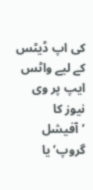کی اپ ڈیٹس کے لیے واٹس ایپ پر وی نیوز کا ’آفیشل گروپ‘ یا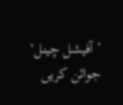’آفیشل چینل‘ جوائن کریں